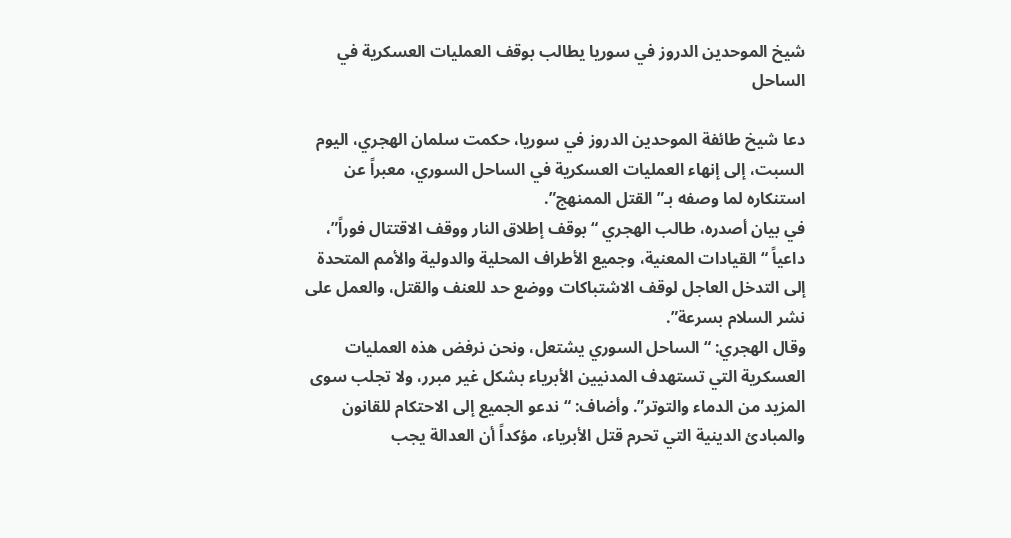شيخ الموحدين الدروز في سوريا يطالب بوقف العمليات العسكرية في الساحل

دعا شيخ طائفة الموحدين الدروز في سوريا، حكمت سلمان الهجري، اليوم السبت، إلى إنهاء العمليات العسكرية في الساحل السوري، معبراً عن استنكاره لما وصفه بـ”القتل الممنهج”.
في بيان أصدره، طالب الهجري “بوقف إطلاق النار ووقف الاقتتال فوراً”، داعياً “القيادات المعنية، وجميع الأطراف المحلية والدولية والأمم المتحدة إلى التدخل العاجل لوقف الاشتباكات ووضع حد للعنف والقتل، والعمل على نشر السلام بسرعة”.
وقال الهجري: “الساحل السوري يشتعل، ونحن نرفض هذه العمليات العسكرية التي تستهدف المدنيين الأبرياء بشكل غير مبرر، ولا تجلب سوى المزيد من الدماء والتوتر”. وأضاف: “ندعو الجميع إلى الاحتكام للقانون والمبادئ الدينية التي تحرم قتل الأبرياء، مؤكداً أن العدالة يجب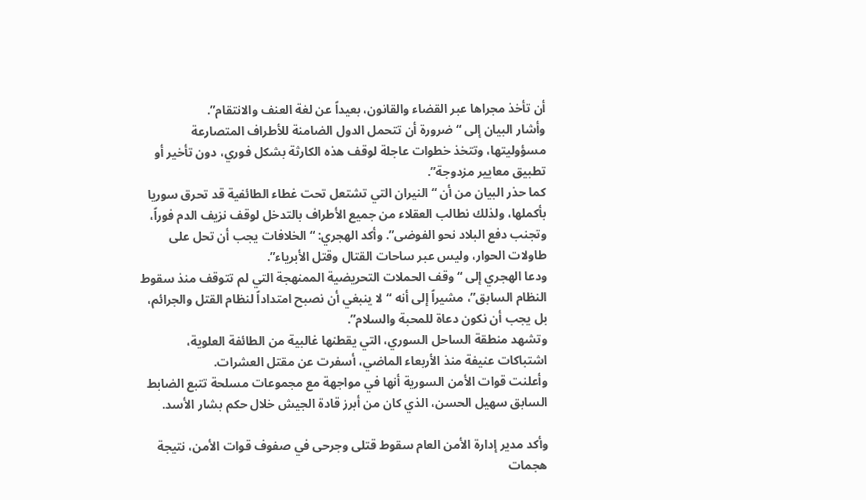أن تأخذ مجراها عبر القضاء والقانون، بعيداً عن لغة العنف والانتقام”.
وأشار البيان إلى “ضرورة أن تتحمل الدول الضامنة للأطراف المتصارعة مسؤوليتها، وتتخذ خطوات عاجلة لوقف هذه الكارثة بشكل فوري، دون تأخير أو تطبيق معايير مزدوجة”.
كما حذر البيان من أن “النيران التي تشتعل تحت غطاء الطائفية قد تحرق سوريا بأكملها، ولذلك نطالب العقلاء من جميع الأطراف بالتدخل لوقف نزيف الدم فوراً، وتجنب دفع البلاد نحو الفوضى”. وأكد الهجري: “الخلافات يجب أن تحل على طاولات الحوار، وليس عبر ساحات القتال وقتل الأبرياء”.
ودعا الهجري إلى “وقف الحملات التحريضية الممنهجة التي لم تتوقف منذ سقوط النظام السابق”، مشيراً إلى أنه “لا ينبغي أن نصبح امتداداً لنظام القتل والجرائم، بل يجب أن نكون دعاة للمحبة والسلام”.
وتشهد منطقة الساحل السوري، التي يقطنها غالبية من الطائفة العلوية، اشتباكات عنيفة منذ الأربعاء الماضي، أسفرت عن مقتل العشرات.
وأعلنت قوات الأمن السورية أنها في مواجهة مع مجموعات مسلحة تتبع الضابط السابق سهيل الحسن، الذي كان من أبرز قادة الجيش خلال حكم بشار الأسد.

وأكد مدير إدارة الأمن العام سقوط قتلى وجرحى في صفوف قوات الأمن، نتيجة هجمات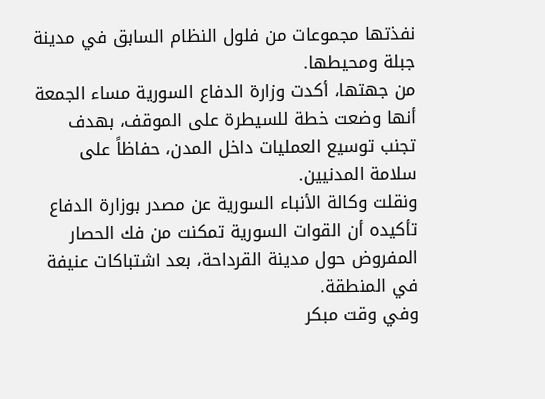نفذتها مجموعات من فلول النظام السابق في مدينة جبلة ومحيطها.
من جهتها، أكدت وزارة الدفاع السورية مساء الجمعة أنها وضعت خطة للسيطرة على الموقف، بهدف تجنب توسيع العمليات داخل المدن، حفاظاً على سلامة المدنيين.
ونقلت وكالة الأنباء السورية عن مصدر بوزارة الدفاع تأكيده أن القوات السورية تمكنت من فك الحصار المفروض حول مدينة القرداحة، بعد اشتباكات عنيفة في المنطقة.
وفي وقت مبكر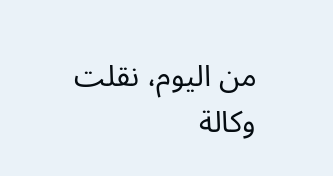من اليوم، نقلت وكالة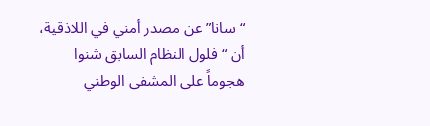“سانا” عن مصدر أمني في اللاذقية، أن “فلول النظام السابق شنوا هجوماً على المشفى الوطني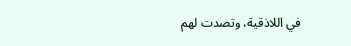في اللاذقية، وتصدت لهم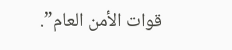قوات الأمن العام”.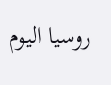روسيا اليوم